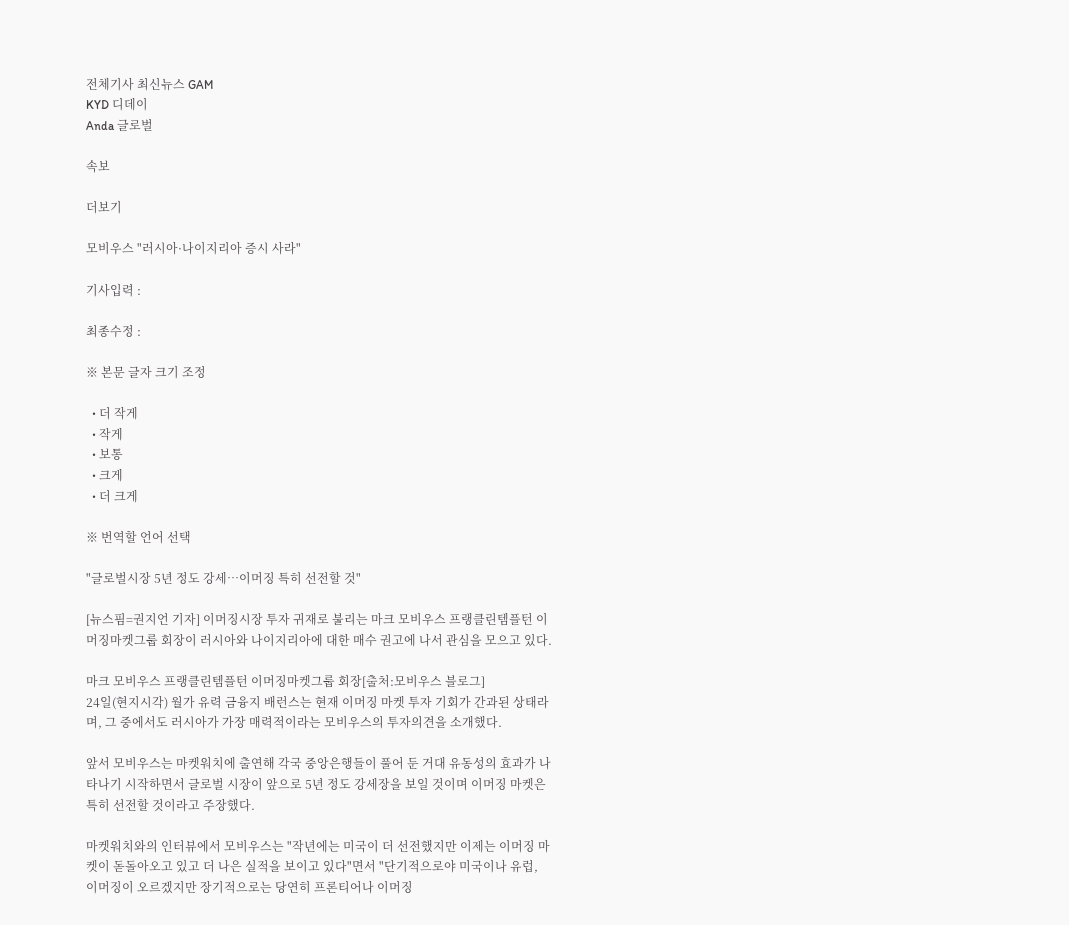전체기사 최신뉴스 GAM
KYD 디데이
Anda 글로벌

속보

더보기

모비우스 "러시아·나이지리아 증시 사라"

기사입력 :

최종수정 :

※ 본문 글자 크기 조정

  • 더 작게
  • 작게
  • 보통
  • 크게
  • 더 크게

※ 번역할 언어 선택

"글로벌시장 5년 정도 강세…이머징 특히 선전할 것"

[뉴스핌=권지언 기자] 이머징시장 투자 귀재로 불리는 마크 모비우스 프랭클린템플턴 이머징마켓그룹 회장이 러시아와 나이지리아에 대한 매수 권고에 나서 관심을 모으고 있다.

마크 모비우스 프랭클린템플턴 이머징마켓그룹 회장[출처:모비우스 블로그]
24일(현지시각) 월가 유력 금융지 배런스는 현재 이머징 마켓 투자 기회가 간과된 상태라며, 그 중에서도 러시아가 가장 매력적이라는 모비우스의 투자의견을 소개했다.

앞서 모비우스는 마켓워치에 출연해 각국 중앙은행들이 풀어 둔 거대 유동성의 효과가 나타나기 시작하면서 글로벌 시장이 앞으로 5년 정도 강세장을 보일 것이며 이머징 마켓은 특히 선전할 것이라고 주장했다.

마켓워치와의 인터뷰에서 모비우스는 "작년에는 미국이 더 선전했지만 이제는 이머징 마켓이 돋돌아오고 있고 더 나은 실적을 보이고 있다"면서 "단기적으로야 미국이나 유럽, 이머징이 오르겠지만 장기적으로는 당연히 프론티어나 이머징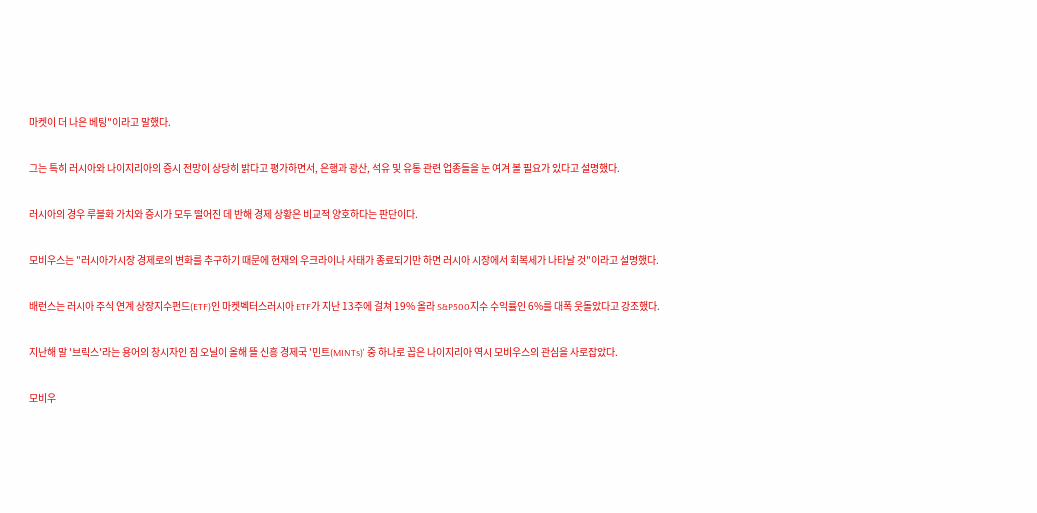마켓이 더 나은 베팅"이라고 말했다.

그는 특히 러시아와 나이지리아의 증시 전망이 상당히 밝다고 평가하면서, 은행과 광산, 석유 및 유통 관련 업종들을 눈 여겨 볼 필요가 있다고 설명했다.

러시아의 경우 루블화 가치와 증시가 모두 떨어진 데 반해 경제 상황은 비교적 양호하다는 판단이다.

모비우스는 "러시아가시장 경제로의 변화를 추구하기 때문에 현재의 우크라이나 사태가 종료되기만 하면 러시아 시장에서 회복세가 나타날 것"이라고 설명했다.

배런스는 러시아 주식 연계 상장지수펀드(ETF)인 마켓벡터스러시아 ETF가 지난 13주에 걸쳐 19% 올라 S&P500지수 수익률인 6%를 대폭 웃돌았다고 강조했다.

지난해 말 '브릭스'라는 용어의 창시자인 짐 오닐이 올해 뜰 신흥 경제국 '민트(MINTs)' 중 하나로 꼽은 나이지리아 역시 모비우스의 관심을 사로잡았다.

모비우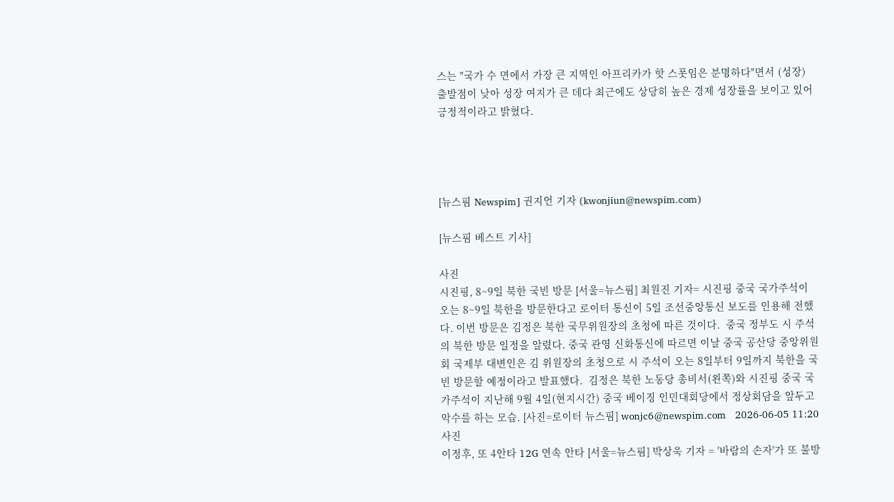스는 "국가 수 면에서 가장 큰 지역인 아프리카가 핫 스폿임은 분명하다"면서 (성장) 출발점이 낮아 성장 여지가 큰 데다 최근에도 상당히 높은 경제 성장률을 보이고 있어 긍정적이라고 밝혔다.




[뉴스핌 Newspim] 권지언 기자 (kwonjiun@newspim.com)

[뉴스핌 베스트 기사]

사진
시진핑, 8~9일 북한 국빈 방문 [서울=뉴스핌] 최원진 기자= 시진핑 중국 국가주석이 오는 8~9일 북한을 방문한다고 로이터 통신이 5일 조선중앙통신 보도를 인용해 전했다. 이번 방문은 김정은 북한 국무위원장의 초청에 따른 것이다.  중국 정부도 시 주석의 북한 방문 일정을 알렸다. 중국 관영 신화통신에 따르면 이날 중국 공산당 중앙위원회 국제부 대변인은 김 위원장의 초청으로 시 주석이 오는 8일부터 9일까지 북한을 국빈 방문할 예정이라고 발표했다.  김정은 북한 노동당 총비서(왼쪽)와 시진핑 중국 국가주석이 지난해 9월 4일(현지시간) 중국 베이징 인민대회당에서 정상회담을 앞두고 악수를 하는 모습. [사진=로이터 뉴스핌] wonjc6@newspim.com   2026-06-05 11:20
사진
이정후, 또 4안타 12G 연속 안타 [서울=뉴스핌] 박상욱 기자 = '바람의 손자'가 또 불방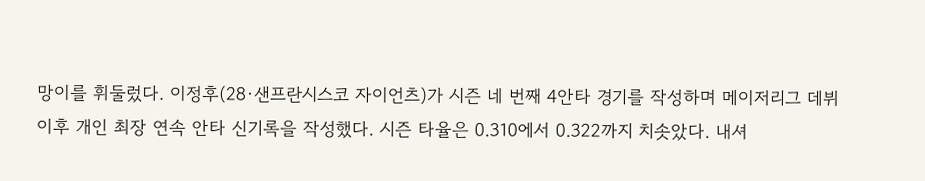망이를 휘둘렀다. 이정후(28·샌프란시스코 자이언츠)가 시즌 네 번째 4안타 경기를 작성하며 메이저리그 데뷔 이후 개인 최장 연속 안타 신기록을 작성했다. 시즌 타율은 0.310에서 0.322까지 치솟았다. 내셔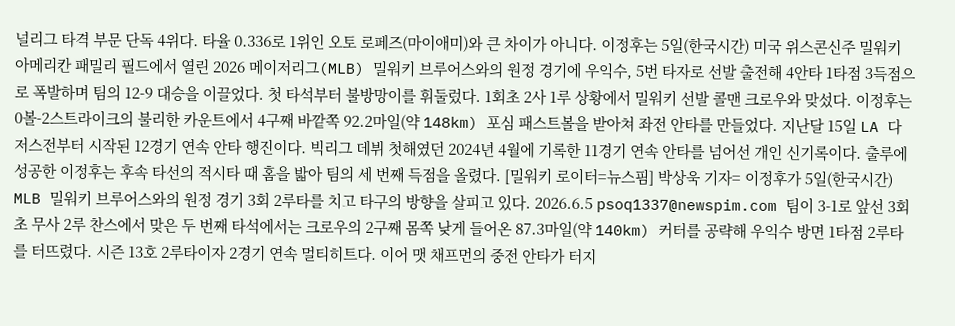널리그 타격 부문 단독 4위다. 타율 0.336로 1위인 오토 로페즈(마이애미)와 큰 차이가 아니다. 이정후는 5일(한국시간) 미국 위스콘신주 밀워키 아메리칸 패밀리 필드에서 열린 2026 메이저리그(MLB) 밀워키 브루어스와의 원정 경기에 우익수, 5번 타자로 선발 출전해 4안타 1타점 3득점으로 폭발하며 팀의 12-9 대승을 이끌었다. 첫 타석부터 불방망이를 휘둘렀다. 1회초 2사 1루 상황에서 밀워키 선발 콜맨 크로우와 맞섰다. 이정후는 0볼-2스트라이크의 불리한 카운트에서 4구째 바깥쪽 92.2마일(약 148km) 포심 패스트볼을 받아쳐 좌전 안타를 만들었다. 지난달 15일 LA 다저스전부터 시작된 12경기 연속 안타 행진이다. 빅리그 데뷔 첫해였던 2024년 4월에 기록한 11경기 연속 안타를 넘어선 개인 신기록이다. 출루에 성공한 이정후는 후속 타선의 적시타 때 홈을 밟아 팀의 세 번째 득점을 올렸다. [밀워키 로이터=뉴스핌] 박상욱 기자= 이정후가 5일(한국시간) MLB 밀워키 브루어스와의 원정 경기 3회 2루타를 치고 타구의 방향을 살피고 있다. 2026.6.5 psoq1337@newspim.com 팀이 3-1로 앞선 3회초 무사 2루 찬스에서 맞은 두 번째 타석에서는 크로우의 2구째 몸쪽 낮게 들어온 87.3마일(약 140km) 커터를 공략해 우익수 방면 1타점 2루타를 터뜨렸다. 시즌 13호 2루타이자 2경기 연속 멀티히트다. 이어 맷 채프먼의 중전 안타가 터지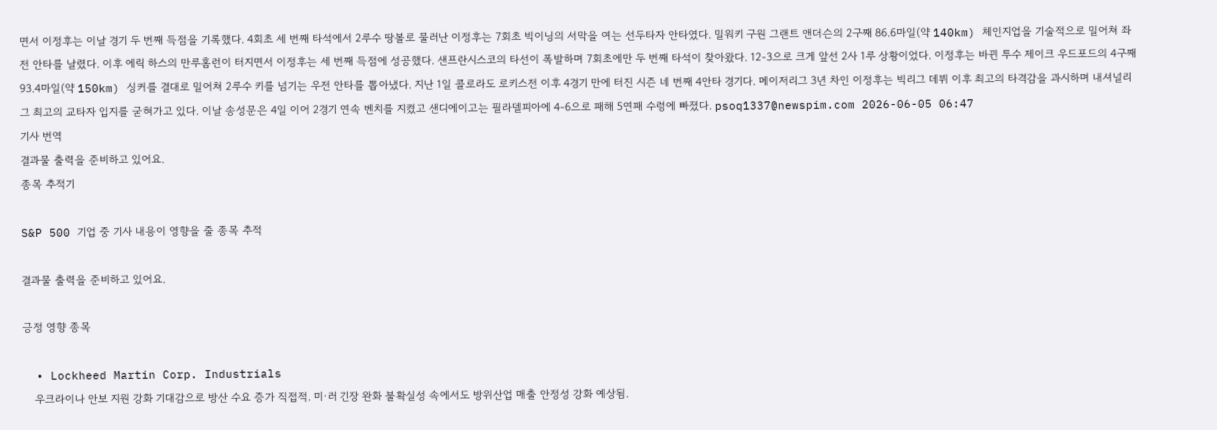면서 이정후는 이날 경기 두 번째 득점을 기록했다. 4회초 세 번째 타석에서 2루수 땅볼로 물러난 이정후는 7회초 빅이닝의 서막을 여는 선두타자 안타였다. 밀워키 구원 그랜트 앤더슨의 2구째 86.6마일(약 140km) 체인지업을 기술적으로 밀어쳐 좌전 안타를 날렸다. 이후 에릭 하스의 만루홈런이 터지면서 이정후는 세 번째 득점에 성공했다. 샌프란시스코의 타선이 폭발하며 7회초에만 두 번째 타석이 찾아왔다. 12-3으로 크게 앞선 2사 1루 상황이었다. 이정후는 바뀐 투수 제이크 우드포드의 4구째 93.4마일(약 150km) 싱커를 결대로 밀어쳐 2루수 키를 넘기는 우전 안타를 뽑아냈다. 지난 1일 콜로라도 로키스전 이후 4경기 만에 터진 시즌 네 번째 4안타 경기다. 메이저리그 3년 차인 이정후는 빅리그 데뷔 이후 최고의 타격감을 과시하며 내셔널리그 최고의 교타자 입지를 굳혀가고 있다. 이날 송성문은 4일 이어 2경기 연속 벤치를 지켰고 샌디에이고는 필라델피아에 4-6으로 패해 5연패 수렁에 빠졌다. psoq1337@newspim.com 2026-06-05 06:47
기사 번역
결과물 출력을 준비하고 있어요.
종목 추적기

S&P 500 기업 중 기사 내용이 영향을 줄 종목 추적

결과물 출력을 준비하고 있어요.

긍정 영향 종목

  • Lockheed Martin Corp. Industrials
    우크라이나 안보 지원 강화 기대감으로 방산 수요 증가 직접적. 미·러 긴장 완화 불확실성 속에서도 방위산업 매출 안정성 강화 예상됨.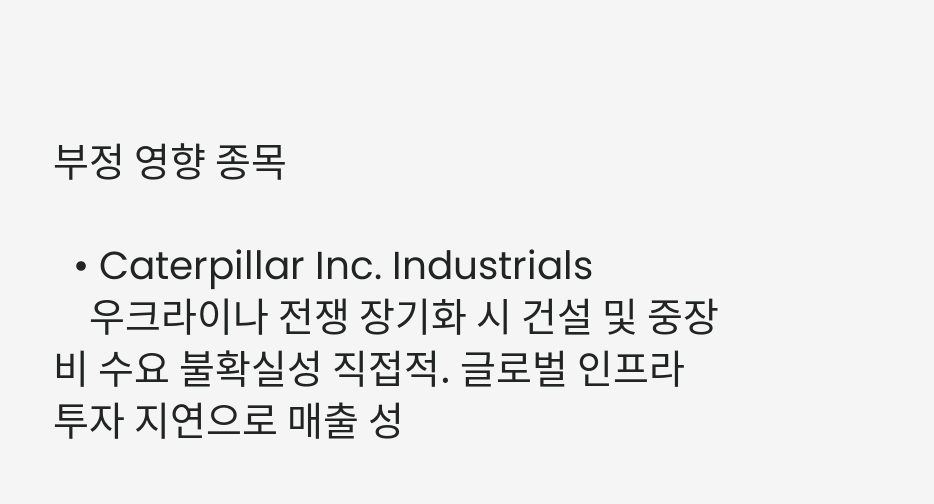부정 영향 종목

  • Caterpillar Inc. Industrials
    우크라이나 전쟁 장기화 시 건설 및 중장비 수요 불확실성 직접적. 글로벌 인프라 투자 지연으로 매출 성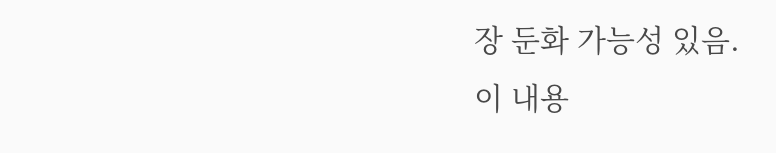장 둔화 가능성 있음.
이 내용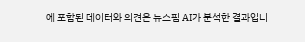에 포함된 데이터와 의견은 뉴스핌 AI가 분석한 결과입니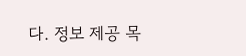다. 정보 제공 목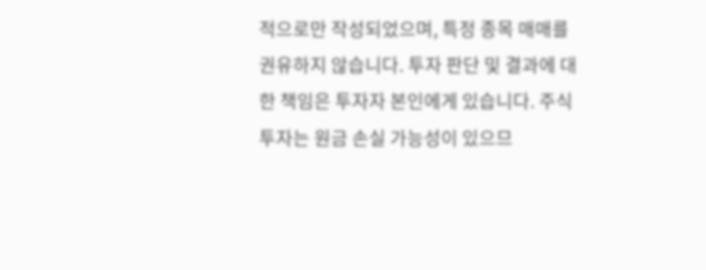적으로만 작성되었으며, 특정 종목 매매를 권유하지 않습니다. 투자 판단 및 결과에 대한 책임은 투자자 본인에게 있습니다. 주식 투자는 원금 손실 가능성이 있으므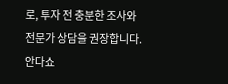로, 투자 전 충분한 조사와 전문가 상담을 권장합니다.
안다쇼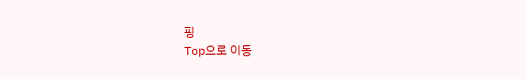핑
Top으로 이동